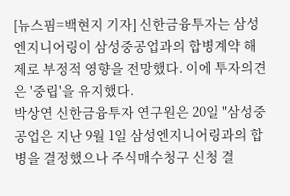[뉴스핌=백현지 기자] 신한금융투자는 삼성엔지니어링이 삼성중공업과의 합병계약 해제로 부정적 영향을 전망했다. 이에 투자의견은 '중립'을 유지했다.
박상연 신한금융투자 연구원은 20일 "삼성중공업은 지난 9월 1일 삼성엔지니어링과의 합병을 결정했으나 주식매수청구 신청 결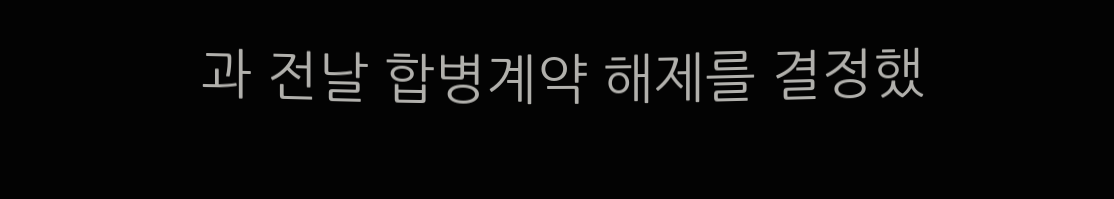과 전날 합병계약 해제를 결정했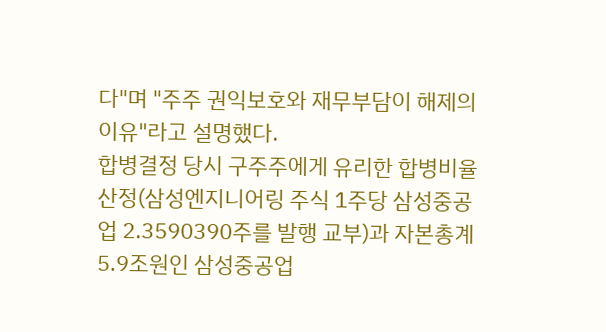다"며 "주주 권익보호와 재무부담이 해제의 이유"라고 설명했다.
합병결정 당시 구주주에게 유리한 합병비율 산정(삼성엔지니어링 주식 1주당 삼성중공업 2.3590390주를 발행 교부)과 자본총계 5.9조원인 삼성중공업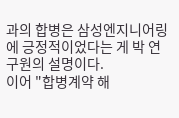과의 합병은 삼성엔지니어링에 긍정적이었다는 게 박 연구원의 설명이다.
이어 "합병계약 해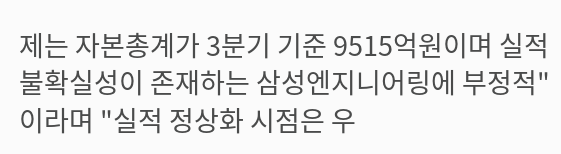제는 자본총계가 3분기 기준 9515억원이며 실적 불확실성이 존재하는 삼성엔지니어링에 부정적"이라며 "실적 정상화 시점은 우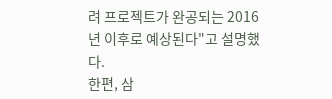려 프로젝트가 완공되는 2016년 이후로 예상된다"고 설명했다.
한편, 삼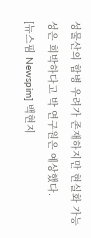성물산의 합병 우려가 존재하지만 현실화 가능성은 희박하다고 박 연구원은 예상했다.
[뉴스핌 Newspim] 백현지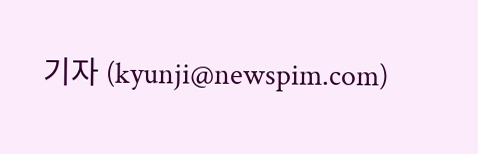기자 (kyunji@newspim.com)